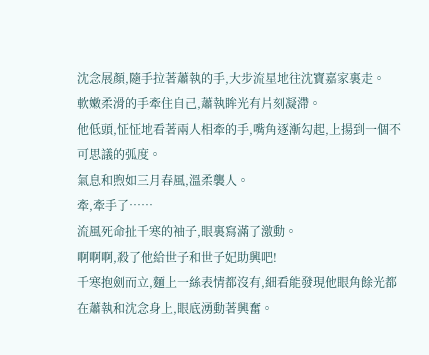沈念展顏,隨手拉著蕭執的手,大步流星地往沈寶嘉家裏走。
軟嫩柔滑的手牽住自己,蕭執眸光有片刻凝滯。
他低頭,怔怔地看著兩人相牽的手,嘴角逐漸勾起,上揚到一個不可思議的弧度。
氣息和煦如三月春風,溫柔襲人。
牽,牽手了……
流風死命扯千寒的袖子,眼裏寫滿了激動。
啊啊啊,殺了他給世子和世子妃助興吧!
千寒抱劍而立,麵上一絲表情都沒有,細看能發現他眼角餘光都在蕭執和沈念身上,眼底湧動著興奮。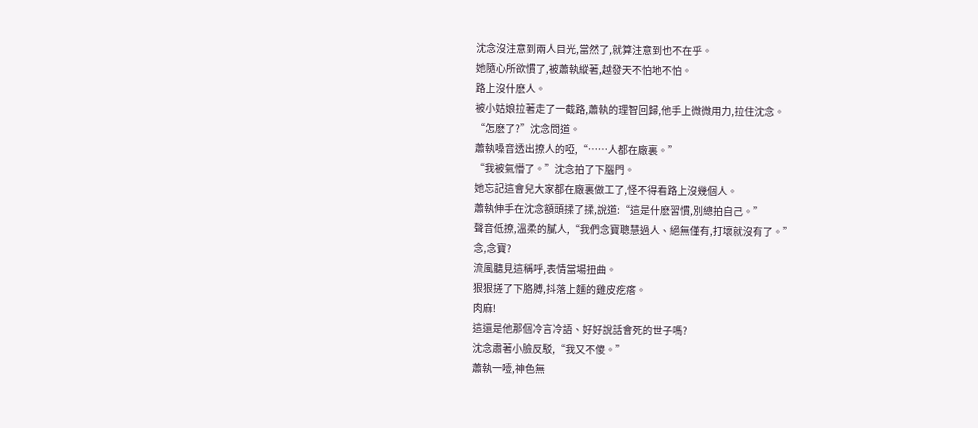沈念沒注意到兩人目光,當然了,就算注意到也不在乎。
她隨心所欲慣了,被蕭執縱著,越發天不怕地不怕。
路上沒什麽人。
被小姑娘拉著走了一截路,蕭執的理智回歸,他手上微微用力,拉住沈念。
“怎麽了?”沈念問道。
蕭執嗓音透出撩人的啞,“……人都在廠裏。”
“我被氣懵了。”沈念拍了下腦門。
她忘記這會兒大家都在廠裏做工了,怪不得看路上沒幾個人。
蕭執伸手在沈念額頭揉了揉,說道:“這是什麽習慣,別總拍自己。”
聲音低撩,溫柔的膩人,“我們念寶聰慧過人、絕無僅有,打壞就沒有了。”
念,念寶?
流風聽見這稱呼,表情當場扭曲。
狠狠搓了下胳膊,抖落上麵的雞皮疙瘩。
肉麻!
這還是他那個冷言冷語、好好說話會死的世子嗎?
沈念肅著小臉反駁,“我又不傻。”
蕭執一噎,神色無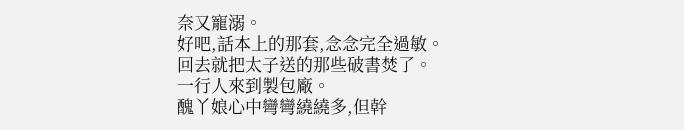奈又寵溺。
好吧,話本上的那套,念念完全過敏。
回去就把太子送的那些破書焚了。
一行人來到製包廠。
醜丫娘心中彎彎繞繞多,但幹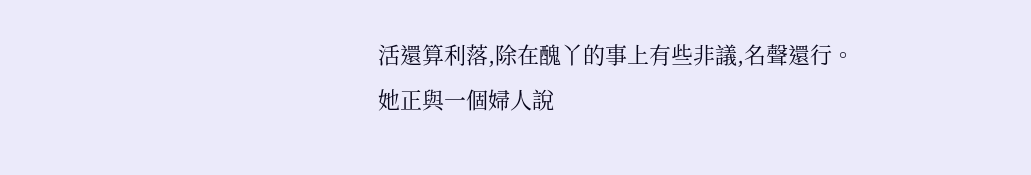活還算利落,除在醜丫的事上有些非議,名聲還行。
她正與一個婦人說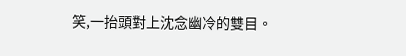笑,一抬頭對上沈念幽冷的雙目。